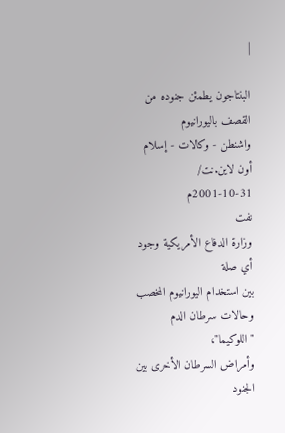|

البنتاجون يطمئن جنوده من القصف باليورانيوم
واشنطن - وكالات - إسلام أون لاين.نت/ 31-10-2001م
نفت
وزارة الدفاع الأمريكية وجود أي صلة
بين استخدام اليورانيوم المخصب
وحالات سرطان الدم "اللوكيما"،
وأمراض السرطان الأخرى بين الجنود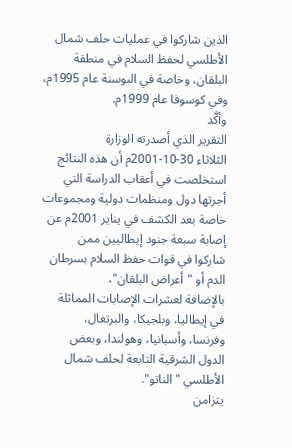الذين شاركوا في عمليات حلف شمال
الأطلسي لحفظ السلام في منطقة
البلقان، وخاصة في البوسنة عام 1995م،
وفي كوسوفا عام 1999م.
وأكَّد
التقرير الذي أصدرته الوزارة
الثلاثاء 30-10-2001م أن هذه النتائج
استخلصت في أعقاب الدراسة التي
أجرتها دول ومنظمات دولية ومجموعات
خاصة بعد الكشف في يناير 2001م عن
إصابة سبعة جنود إيطاليين ممن
شاركوا في قوات حفظ السلام بسرطان
الدم أو "أعراض البلقان"،
بالإضافة لعشرات الإصابات المماثلة
في إيطاليا، وبلجيكا، والبرتغال،
وفرنسا، وأسبانيا، وهولندا، وبعض
الدول الشرقية التابعة لحلف شمال
الأطلسي "الناتو".
يتزامن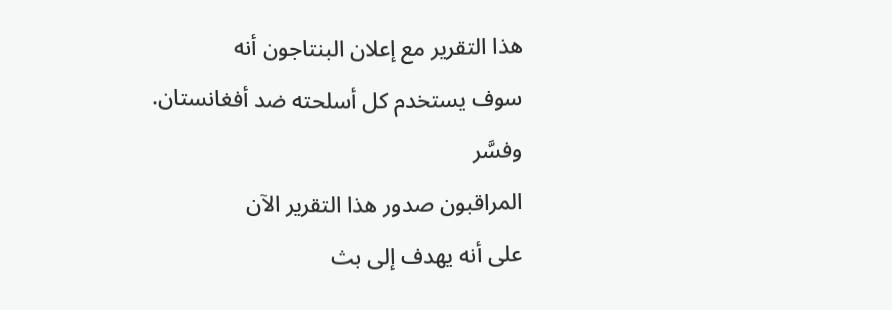هذا التقرير مع إعلان البنتاجون أنه
سوف يستخدم كل أسلحته ضد أفغانستان.
وفسَّر
المراقبون صدور هذا التقرير الآن
على أنه يهدف إلى بث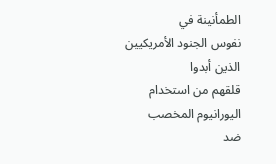الطمأنينة في
نفوس الجنود الأمريكيين الذين أبدوا
قلقهم من استخدام اليورانيوم المخصب
ضد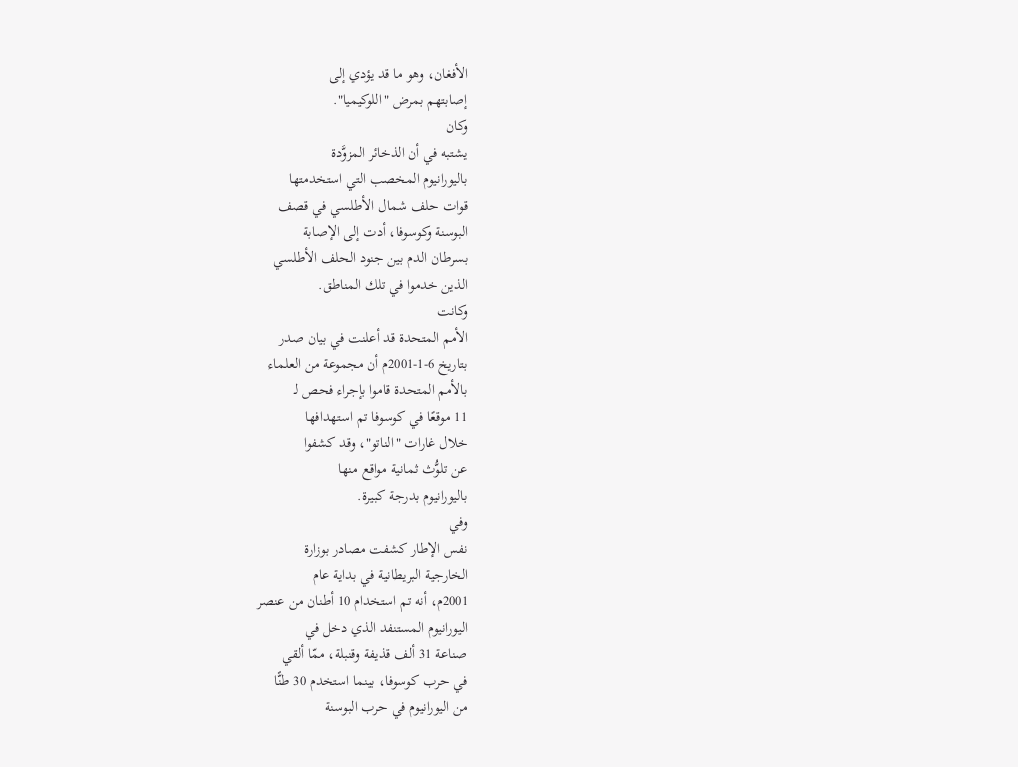الأفغان، وهو ما قد يؤدي إلى
إصابتهم بمرض "اللوكيميا".
وكان
يشتبه في أن الذخائر المزوَّدة
باليورانيوم المخصب التي استخدمتها
قوات حلف شمال الأطلسي في قصف
البوسنة وكوسوفا، أدت إلى الإصابة
بسرطان الدم بين جنود الحلف الأطلسي
الذين خدموا في تلك المناطق.
وكانت
الأمم المتحدة قد أعلنت في بيان صدر
بتاريخ 6-1-2001م أن مجموعة من العلماء
بالأمم المتحدة قاموا بإجراء فحص لـ
11 موقعًا في كوسوفا تم استهدافها
خلال غارات "الناتو"، وقد كشفوا
عن تلوُّث ثمانية مواقع منها
باليورانيوم بدرجة كبيرة.
وفي
نفس الإطار كشفت مصادر بوزارة
الخارجية البريطانية في بداية عام
2001م، أنه تم استخدام 10 أطنان من عنصر
اليورانيوم المستنفد الذي دخل في
صناعة 31 ألف قذيفة وقنبلة، ممّا ألقي
في حرب كوسوفا، بينما استخدم 30 طنًّا
من اليورانيوم في حرب البوسنة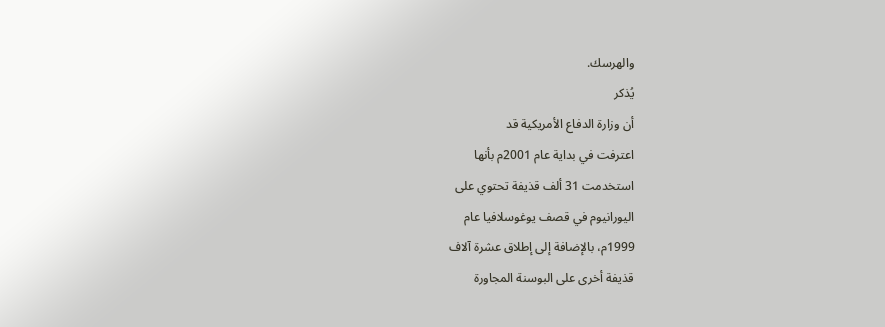والهرسك.
يُذكر
أن وزارة الدفاع الأمريكية قد
اعترفت في بداية عام 2001م بأنها
استخدمت 31 ألف قذيفة تحتوي على
اليورانيوم في قصف يوغوسلافيا عام
1999م، بالإضافة إلى إطلاق عشرة آلاف
قذيفة أخرى على البوسنة المجاورة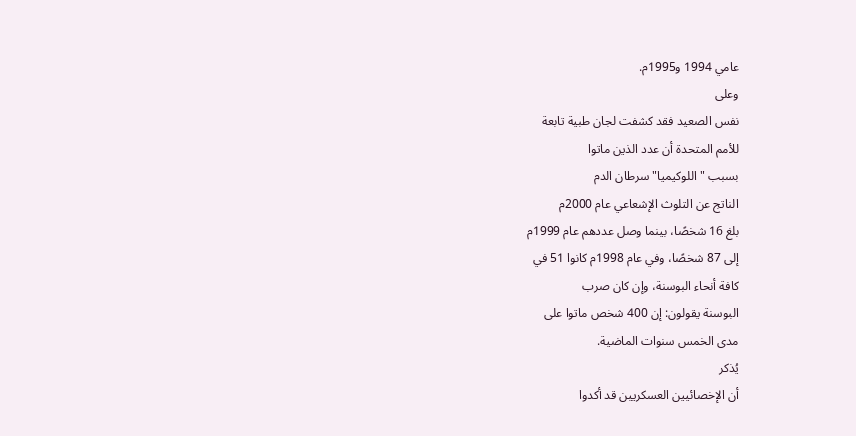عامي 1994 و1995م.
وعلى
نفس الصعيد فقد كشفت لجان طبية تابعة
للأمم المتحدة أن عدد الذين ماتوا
بسبب "اللوكيميا" سرطان الدم
الناتج عن التلوث الإشعاعي عام 2000م
بلغ 16 شخصًا، بينما وصل عددهم عام 1999م
إلى 87 شخصًا، وفي عام 1998م كانوا 51 في
كافة أنحاء البوسنة، وإن كان صرب
البوسنة يقولون: إن 400 شخص ماتوا على
مدى الخمس سنوات الماضية.
يُذكر
أن الإخصائيين العسكريين قد أكدوا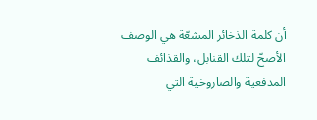أن كلمة الذخائر المشعّة هي الوصف
الأصحّ لتلك القنابل، والقذائف
المدفعية والصاروخية التي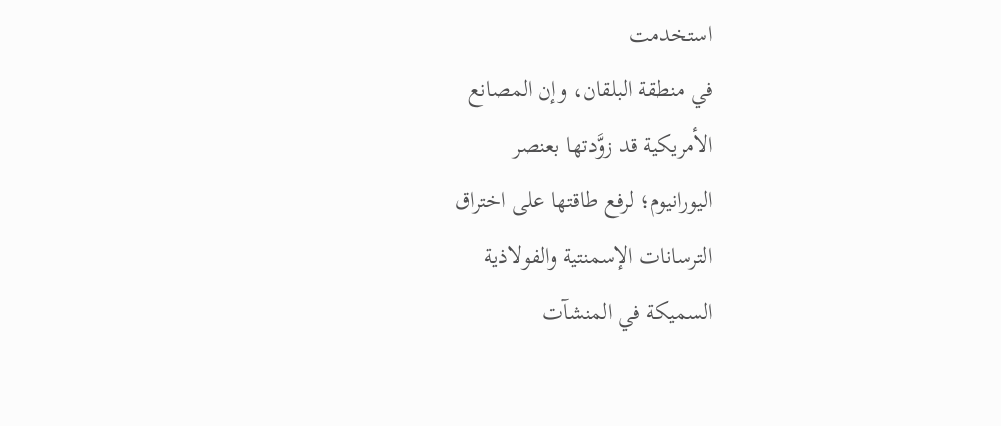استخدمت
في منطقة البلقان، وإن المصانع
الأمريكية قد زوَّدتها بعنصر
اليورانيوم؛ لرفع طاقتها على اختراق
الترسانات الإسمنتية والفولاذية
السميكة في المنشآت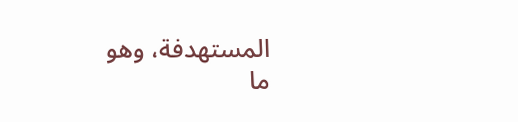المستهدفة، وهو
ما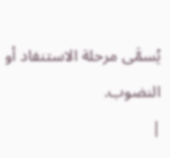يُسمَّى مرحلة الاستنفاد أو
النضوب.
|